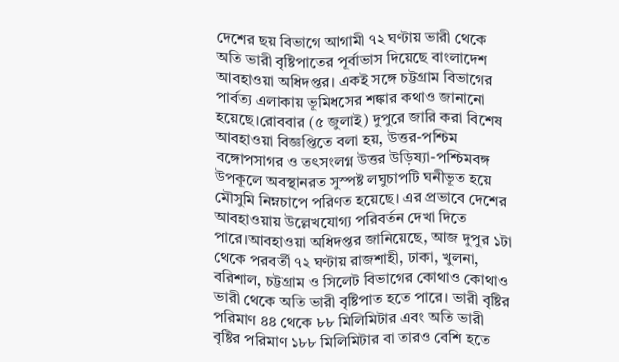দেশের ছয় বিভাগে আগামী ৭২ ঘণ্টায় ভারী থেকে অতি ভারী বৃষ্টিপাতের পূর্বাভাস দিয়েছে বাংলাদেশ আবহাওয়া অধিদপ্তর। একই সঙ্গে চট্টগ্রাম বিভাগের পার্বত্য এলাকায় ভূমিধসের শঙ্কার কথাও জানানো হয়েছে।রোববার (৫ জুলাই) দুপুরে জারি করা বিশেষ আবহাওয়া বিজ্ঞপ্তিতে বলা হয়, উত্তর-পশ্চিম বঙ্গোপসাগর ও তৎসংলগ্ন উত্তর উড়িষ্যা-পশ্চিমবঙ্গ উপকূলে অবস্থানরত সুস্পষ্ট লঘুচাপটি ঘনীভূত হয়ে মৌসুমি নিম্নচাপে পরিণত হয়েছে। এর প্রভাবে দেশের আবহাওয়ায় উল্লেখযোগ্য পরিবর্তন দেখা দিতে পারে।আবহাওয়া অধিদপ্তর জানিয়েছে, আজ দুপুর ১টা থেকে পরবর্তী ৭২ ঘণ্টায় রাজশাহী, ঢাকা, খুলনা, বরিশাল, চট্টগ্রাম ও সিলেট বিভাগের কোথাও কোথাও ভারী থেকে অতি ভারী বৃষ্টিপাত হতে পারে। ভারী বৃষ্টির পরিমাণ ৪৪ থেকে ৮৮ মিলিমিটার এবং অতি ভারী বৃষ্টির পরিমাণ ১৮৮ মিলিমিটার বা তারও বেশি হতে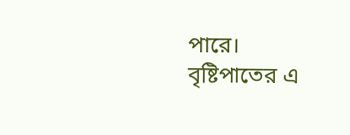পারে।
বৃষ্টিপাতের এ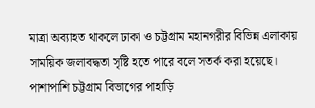মাত্রা অব্যাহত থাকলে ঢাকা ও চট্টগ্রাম মহানগরীর বিভিন্ন এলাকায় সাময়িক জলাবদ্ধতা সৃষ্টি হতে পারে বলে সতর্ক করা হয়েছে। পাশাপাশি চট্টগ্রাম বিভাগের পাহাড়ি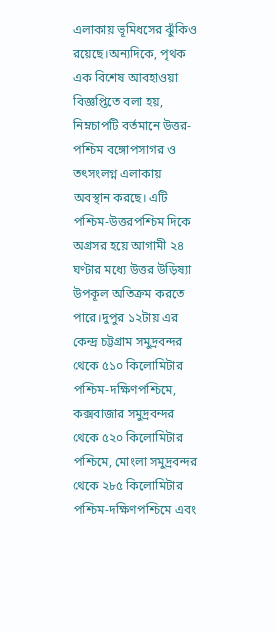এলাকায় ভূমিধসের ঝুঁকিও রয়েছে।অন্যদিকে, পৃথক এক বিশেষ আবহাওয়া বিজ্ঞপ্তিতে বলা হয়, নিম্নচাপটি বর্তমানে উত্তর-পশ্চিম বঙ্গোপসাগর ও তৎসংলগ্ন এলাকায় অবস্থান করছে। এটি পশ্চিম-উত্তরপশ্চিম দিকে অগ্রসর হয়ে আগামী ২৪ ঘণ্টার মধ্যে উত্তর উড়িষ্যা উপকূল অতিক্রম করতে পারে।দুপুর ১২টায় এর কেন্দ্র চট্টগ্রাম সমুদ্রবন্দর থেকে ৫১০ কিলোমিটার পশ্চিম-দক্ষিণপশ্চিমে, কক্সবাজার সমুদ্রবন্দর থেকে ৫২০ কিলোমিটার পশ্চিমে, মোংলা সমুদ্রবন্দর থেকে ২৮৫ কিলোমিটার পশ্চিম-দক্ষিণপশ্চিমে এবং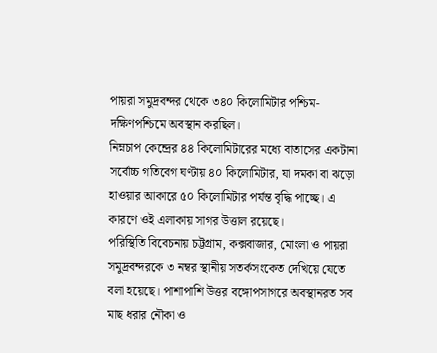পায়রা সমুদ্রবন্দর থেকে ৩৪০ কিলোমিটার পশ্চিম-দক্ষিণপশ্চিমে অবস্থান করছিল।
নিম্নচাপ কেন্দ্রের ৪৪ কিলোমিটারের মধ্যে বাতাসের একটানা সর্বোচ্চ গতিবেগ ঘণ্টায় ৪০ কিলোমিটার, যা দমকা বা ঝড়ো হাওয়ার আকারে ৫০ কিলোমিটার পর্যন্ত বৃদ্ধি পাচ্ছে। এ কারণে ওই এলাকায় সাগর উত্তাল রয়েছে।
পরিস্থিতি বিবেচনায় চট্টগ্রাম, কক্সবাজার, মোংলা ও পায়রা সমুদ্রবন্দরকে ৩ নম্বর স্থানীয় সতর্কসংকেত দেখিয়ে যেতে বলা হয়েছে। পাশাপাশি উত্তর বঙ্গোপসাগরে অবস্থানরত সব মাছ ধরার নৌকা ও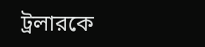ট্রলারকে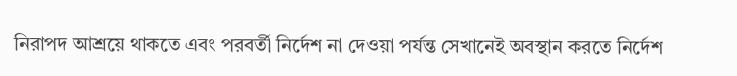নিরাপদ আশ্রয়ে থাকতে এবং পরবর্তী নির্দেশ না দেওয়া পর্যন্ত সেখানেই অবস্থান করতে নির্দেশ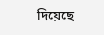দিয়েছে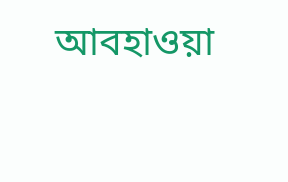আবহাওয়া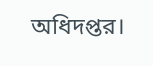অধিদপ্তর।